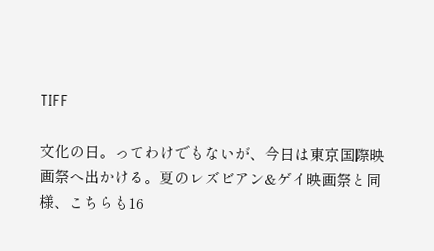TIFF

文化の日。ってわけでもないが、今日は東京国際映画祭へ出かける。夏のレズビアン&ゲイ映画祭と同様、こちらも16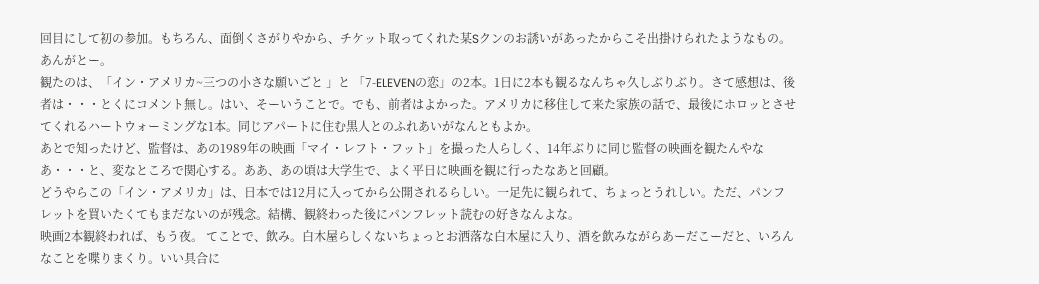回目にして初の参加。もちろん、面倒くさがりやから、チケット取ってくれた某Sクンのお誘いがあったからこそ出掛けられたようなもの。あんがとー。
観たのは、「イン・アメリカ~三つの小さな願いごと 」と 「7-ELEVENの恋」の2本。1日に2本も観るなんちゃ久しぶりぶり。さて感想は、後者は・・・とくにコメント無し。はい、そーいうことで。でも、前者はよかった。アメリカに移住して来た家族の話で、最後にホロッとさせてくれるハートウォーミングな1本。同じアパートに住む黒人とのふれあいがなんともよか。
あとで知ったけど、監督は、あの1989年の映画「マイ・レフト・フット」を撮った人らしく、14年ぶりに同じ監督の映画を観たんやなあ・・・と、変なところで関心する。ああ、あの頃は大学生で、よく平日に映画を観に行ったなあと回顧。
どうやらこの「イン・アメリカ」は、日本では12月に入ってから公開されるらしい。一足先に観られて、ちょっとうれしい。ただ、パンフレットを買いたくてもまだないのが残念。結構、観終わった後にパンフレット読むの好きなんよな。
映画2本観終われば、もう夜。 てことで、飲み。白木屋らしくないちょっとお洒落な白木屋に入り、酒を飲みながらあーだこーだと、いろんなことを喋りまくり。いい具合に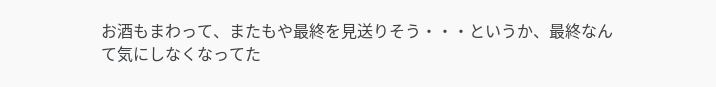お酒もまわって、またもや最終を見送りそう・・・というか、最終なんて気にしなくなってた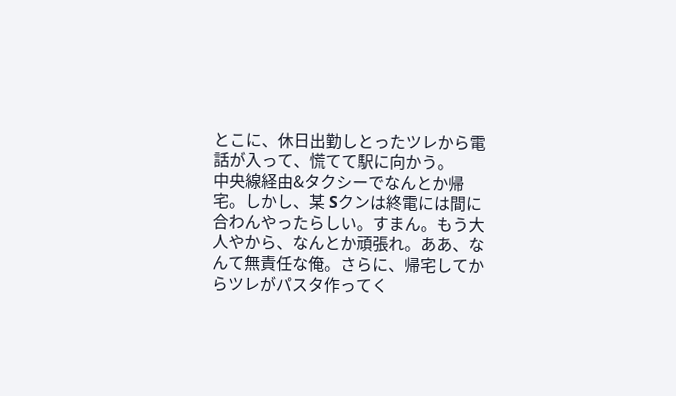とこに、休日出勤しとったツレから電話が入って、慌てて駅に向かう。
中央線経由&タクシーでなんとか帰宅。しかし、某 Sクンは終電には間に合わんやったらしい。すまん。もう大人やから、なんとか頑張れ。ああ、なんて無責任な俺。さらに、帰宅してからツレがパスタ作ってく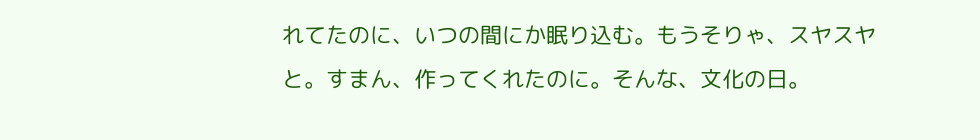れてたのに、いつの間にか眠り込む。もうそりゃ、スヤスヤと。すまん、作ってくれたのに。そんな、文化の日。